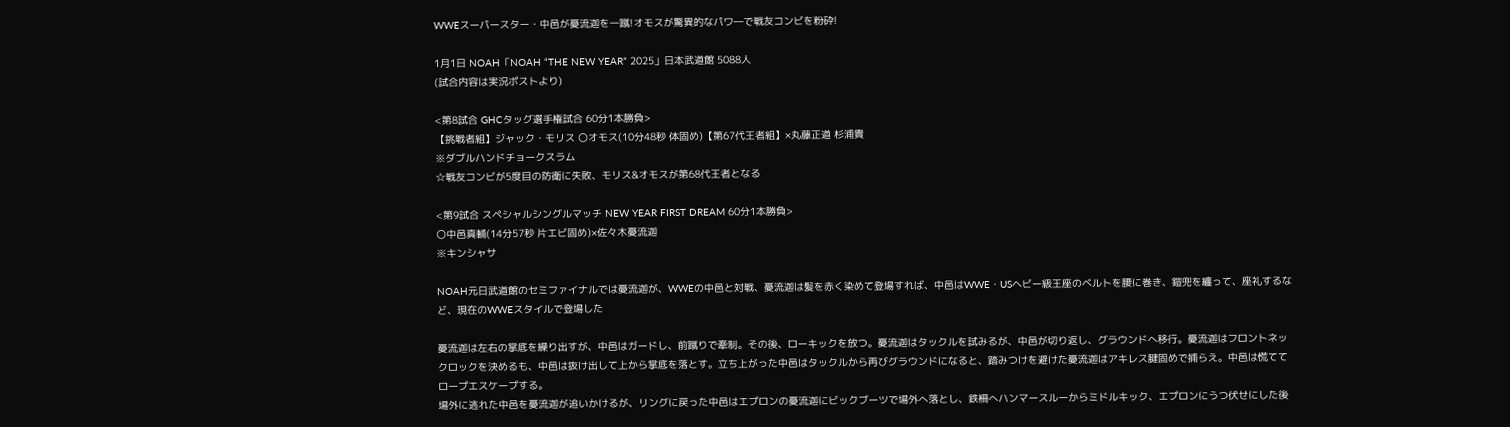WWEスーパースター・中邑が憂流迦を一蹴!オモスが驚異的なパワ―で戦友コンビを粉砕!

1月1日 NOAH「NOAH “THE NEW YEAR” 2025」日本武道館 5088人
(試合内容は実況ポストより)

<第8試合 GHCタッグ選手権試合 60分1本勝負>
【挑戦者組】ジャック・モリス 〇オモス(10分48秒 体固め)【第67代王者組】×丸藤正道 杉浦貴
※ダブルハンドチョークスラム
☆戦友コンビが5度目の防衛に失敗、モリス&オモスが第68代王者となる

<第9試合 スペシャルシングルマッチ NEW YEAR FIRST DREAM 60分1本勝負>
〇中邑真輔(14分57秒 片エビ固め)×佐々木憂流迦
※キンシャサ

NOAH元日武道館のセミファイナルでは憂流迦が、WWEの中邑と対戦、憂流迦は髪を赤く染めて登場すれば、中邑はWWE・USヘビー級王座のベルトを腰に巻き、鎧兜を纏って、座礼するなど、現在のWWEスタイルで登場した

憂流迦は左右の掌底を繰り出すが、中邑はガードし、前蹴りで牽制。その後、ローキックを放つ。憂流迦はタックルを試みるが、中邑が切り返し、グラウンドへ移行。憂流迦はフロントネックロックを決めるも、中邑は抜け出して上から掌底を落とす。立ち上がった中邑はタックルから再びグラウンドになると、踏みつけを避けた憂流迦はアキレス腱固めで捕らえ。中邑は慌ててロープエスケープする。
場外に逃れた中邑を憂流迦が追いかけるが、リングに戻った中邑はエプロンの憂流迦にビックブーツで場外へ落とし、鉄柵へハンマースルーからミドルキック、エプロンにうつ伏せにした後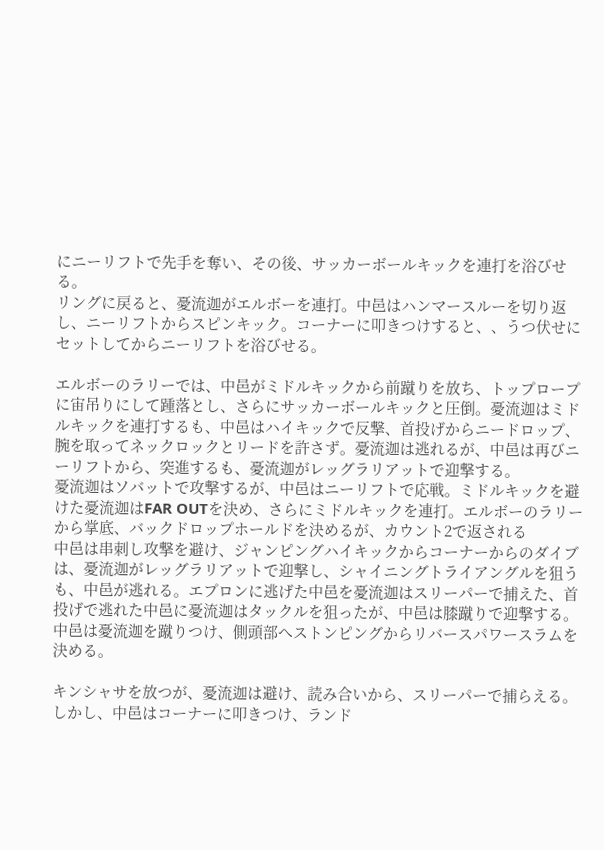にニーリフトで先手を奪い、その後、サッカーボールキックを連打を浴びせる。
リングに戻ると、憂流迦がエルボーを連打。中邑はハンマースルーを切り返し、ニーリフトからスピンキック。コーナーに叩きつけすると、、うつ伏せにセットしてからニーリフトを浴びせる。

エルボーのラリーでは、中邑がミドルキックから前蹴りを放ち、トップロープに宙吊りにして踵落とし、さらにサッカーボールキックと圧倒。憂流迦はミドルキックを連打するも、中邑はハイキックで反撃、首投げからニードロップ、腕を取ってネックロックとリードを許さず。憂流迦は逃れるが、中邑は再びニーリフトから、突進するも、憂流迦がレッグラリアットで迎撃する。
憂流迦はソバットで攻撃するが、中邑はニーリフトで応戦。ミドルキックを避けた憂流迦はFAR OUTを決め、さらにミドルキックを連打。エルボーのラリーから掌底、バックドロップホールドを決めるが、カウント2で返される
中邑は串刺し攻撃を避け、ジャンピングハイキックからコーナーからのダイブは、憂流迦がレッグラリアットで迎撃し、シャイニングトライアングルを狙うも、中邑が逃れる。エプロンに逃げた中邑を憂流迦はスリーパーで捕えた、首投げで逃れた中邑に憂流迦はタックルを狙ったが、中邑は膝蹴りで迎撃する。中邑は憂流迦を蹴りつけ、側頭部へストンピングからリバースパワースラムを決める。

キンシャサを放つが、憂流迦は避け、読み合いから、スリーパーで捕らえる。しかし、中邑はコーナーに叩きつけ、ランド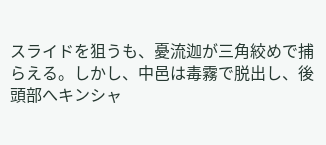スライドを狙うも、憂流迦が三角絞めで捕らえる。しかし、中邑は毒霧で脱出し、後頭部へキンシャ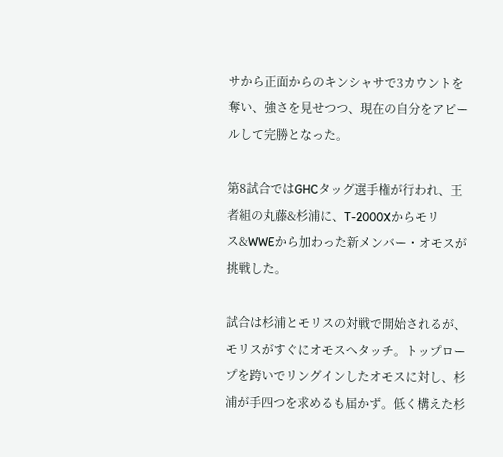サから正面からのキンシャサで3カウントを奪い、強さを見せつつ、現在の自分をアピールして完勝となった。

第8試合ではGHCタッグ選手権が行われ、王者組の丸藤&杉浦に、T-2000Xからモリス&WWEから加わった新メンバー・オモスが挑戦した。

試合は杉浦とモリスの対戦で開始されるが、モリスがすぐにオモスへタッチ。トップロープを跨いでリングインしたオモスに対し、杉浦が手四つを求めるも届かず。低く構えた杉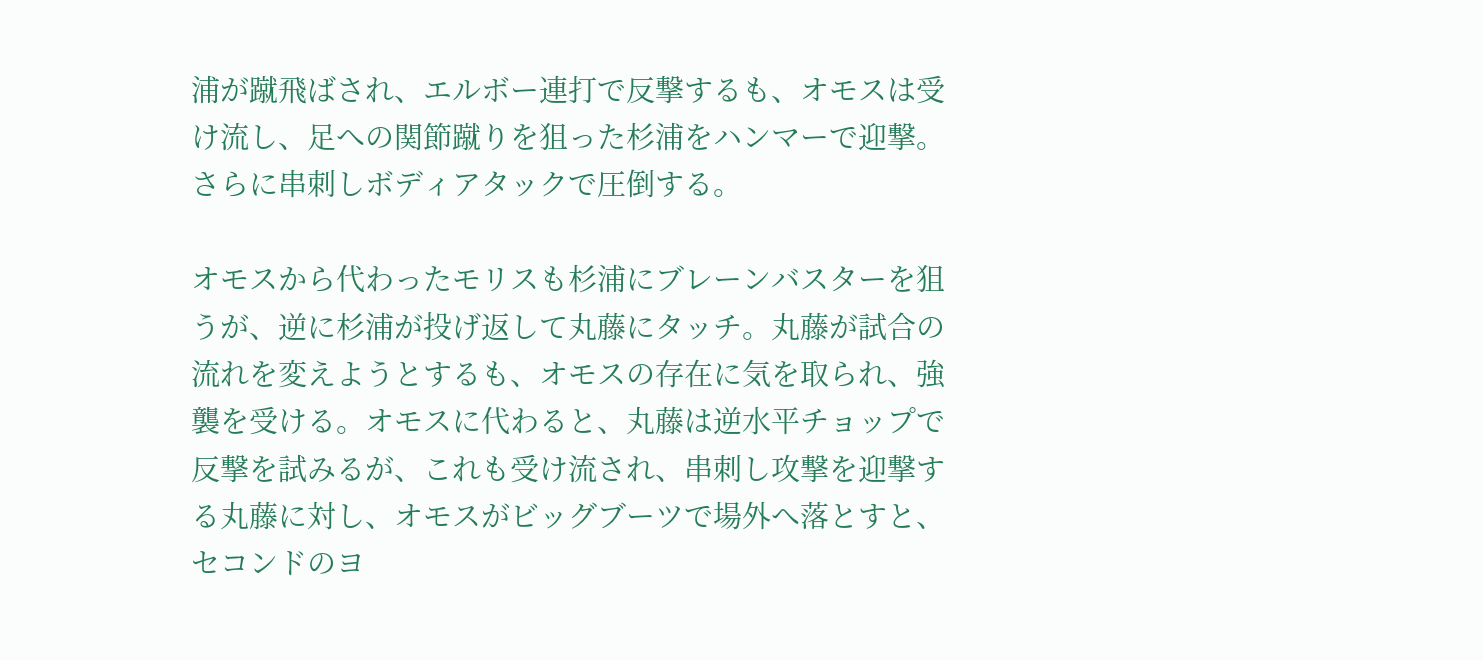浦が蹴飛ばされ、エルボー連打で反撃するも、オモスは受け流し、足への関節蹴りを狙った杉浦をハンマーで迎撃。さらに串刺しボディアタックで圧倒する。

オモスから代わったモリスも杉浦にブレーンバスターを狙うが、逆に杉浦が投げ返して丸藤にタッチ。丸藤が試合の流れを変えようとするも、オモスの存在に気を取られ、強襲を受ける。オモスに代わると、丸藤は逆水平チョップで反撃を試みるが、これも受け流され、串刺し攻撃を迎撃する丸藤に対し、オモスがビッグブーツで場外へ落とすと、セコンドのヨ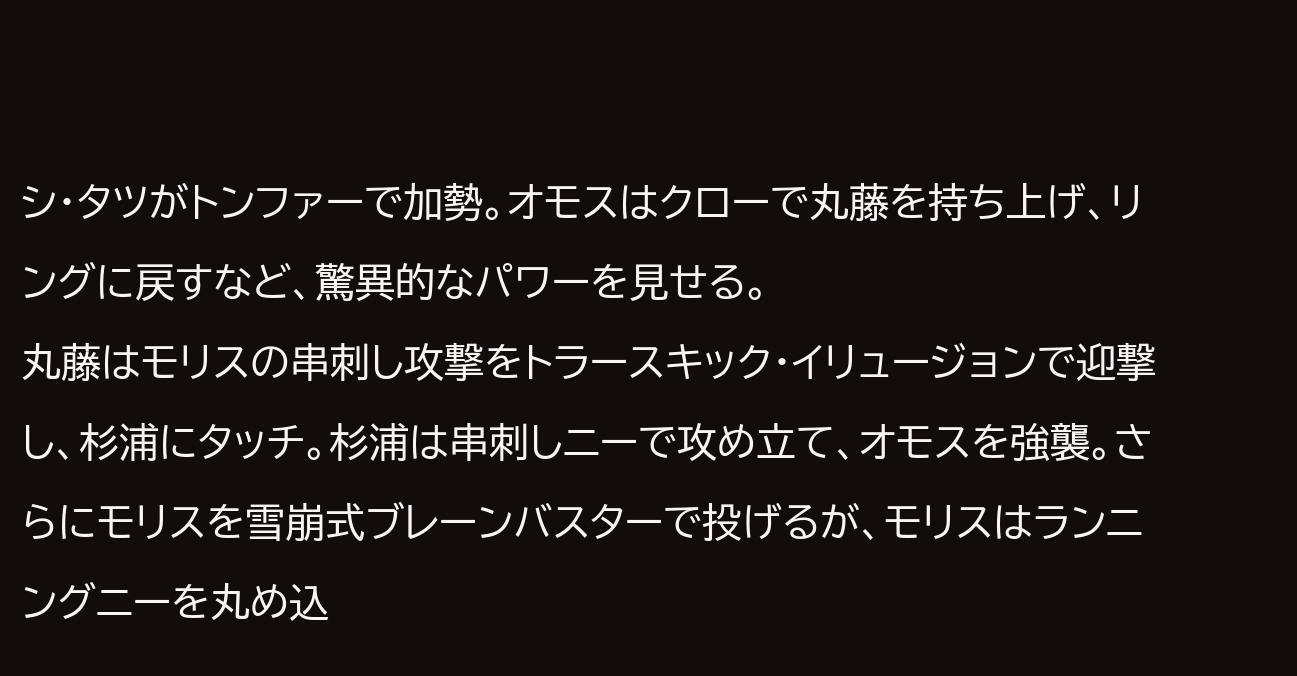シ・タツがトンファーで加勢。オモスはクローで丸藤を持ち上げ、リングに戻すなど、驚異的なパワーを見せる。
丸藤はモリスの串刺し攻撃をトラースキック・イリュージョンで迎撃し、杉浦にタッチ。杉浦は串刺しニーで攻め立て、オモスを強襲。さらにモリスを雪崩式ブレーンバスターで投げるが、モリスはランニングニーを丸め込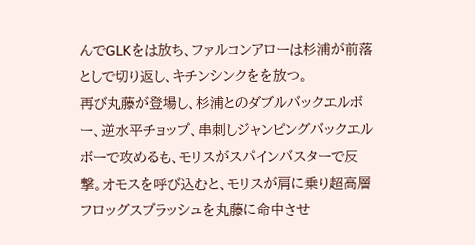んでGLKをは放ち、ファルコンアローは杉浦が前落としで切り返し、キチンシンクをを放つ。
再び丸藤が登場し、杉浦とのダブルバックエルボー、逆水平チョップ、串刺しジャンピングバックエルボーで攻めるも、モリスがスパインバスターで反撃。オモスを呼び込むと、モリスが肩に乗り超高層フロッグスプラッシュを丸藤に命中させ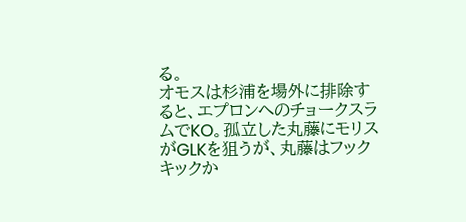る。
オモスは杉浦を場外に排除すると、エプロンへのチョークスラムでKO。孤立した丸藤にモリスがGLKを狙うが、丸藤はフックキックか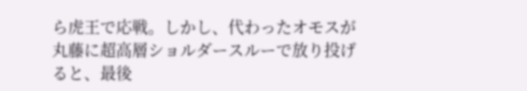ら虎王で応戦。しかし、代わったオモスが丸藤に超高層ショルダースルーで放り投げると、最後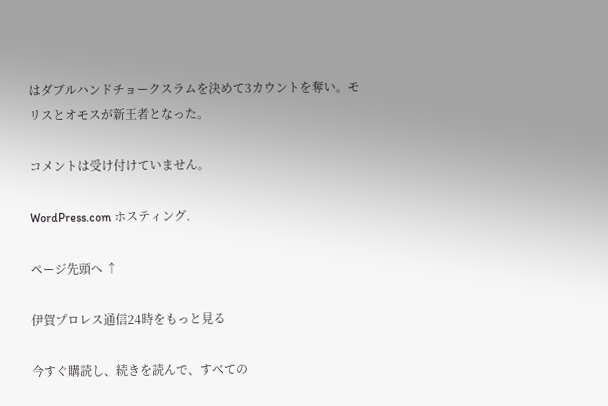はダブルハンドチョークスラムを決めて3カウントを奪い。モリスとオモスが新王者となった。

コメントは受け付けていません。

WordPress.com ホスティング.

ページ先頭へ ↑

伊賀プロレス通信24時をもっと見る

今すぐ購読し、続きを読んで、すべての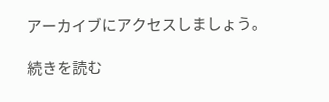アーカイブにアクセスしましょう。

続きを読む